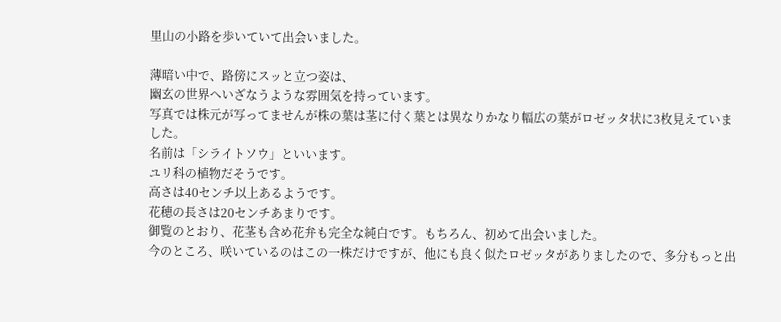里山の小路を歩いていて出会いました。

薄暗い中で、路傍にスッと立つ姿は、
幽玄の世界へいざなうような雰囲気を持っています。
写真では株元が写ってませんが株の葉は茎に付く葉とは異なりかなり幅広の葉がロゼッタ状に3枚見えていました。
名前は「シライトソウ」といいます。
ユリ科の植物だそうです。
高さは40センチ以上あるようです。
花穂の長さは20センチあまりです。
御覧のとおり、花茎も含め花弁も完全な純白です。もちろん、初めて出会いました。
今のところ、咲いているのはこの一株だけですが、他にも良く似たロゼッタがありましたので、多分もっと出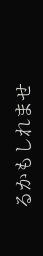るかもしれませ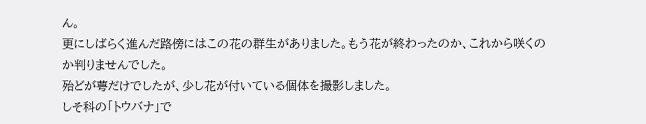ん。
更にしばらく進んだ路傍にはこの花の群生がありました。もう花が終わったのか、これから咲くのか判りませんでした。
殆どが萼だけでしたが、少し花が付いている個体を撮影しました。
しそ科の「トウバナ」で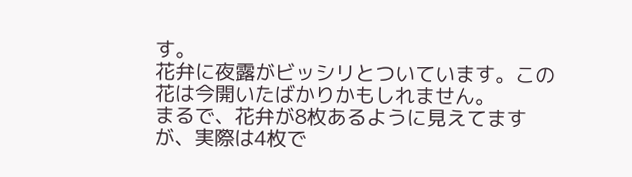す。
花弁に夜露がビッシリとついています。この花は今開いたばかりかもしれません。
まるで、花弁が8枚あるように見えてますが、実際は4枚で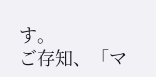す。
ご存知、「マ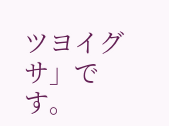ツヨイグサ」です。